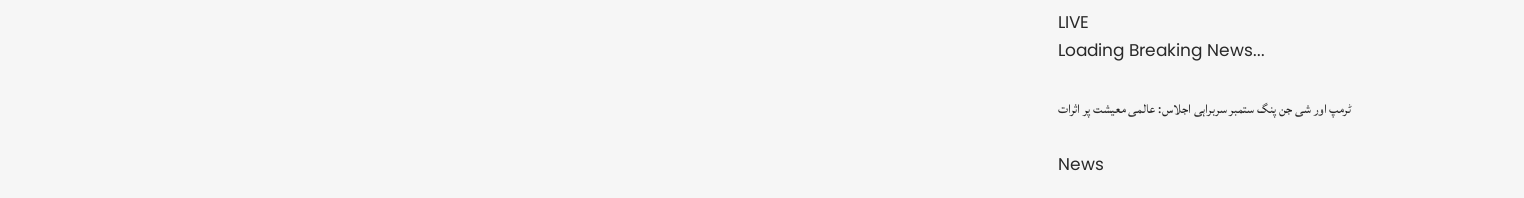LIVE
Loading Breaking News...

ٹرمپ اور شی جن پنگ ستمبر سربراہی اجلاس: عالمی معیشت پر اثرات

News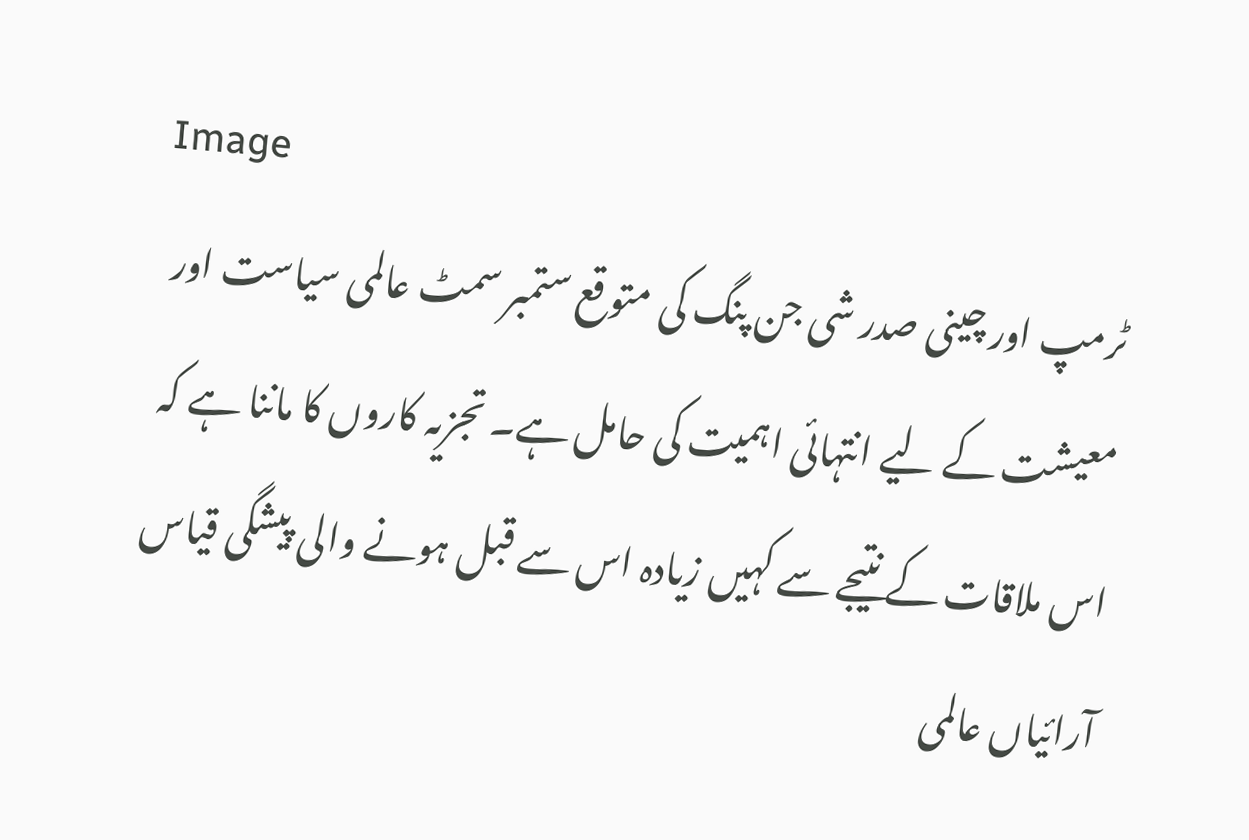Image
ٹرمپ اور چینی صدر شی جن پنگ کی متوقع ستمبر سمٹ عالمی سیاست اور معیشت کے لیے انتہائی اہمیت کی حامل ہے۔ تجزیہ کاروں کا ماننا ہے کہ اس ملاقات کے نتیجے سے کہیں زیادہ اس سے قبل ہونے والی پیشگی قیاس آرائیاں عالمی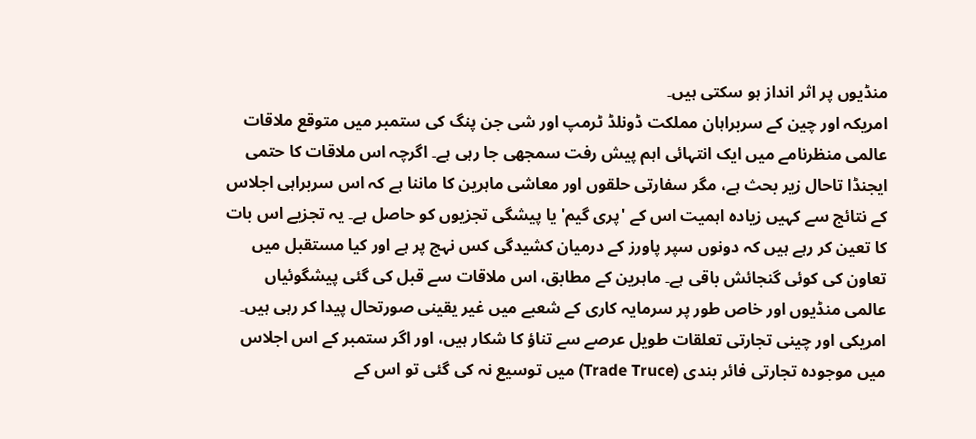منڈیوں پر اثر انداز ہو سکتی ہیں۔
امریکہ اور چین کے سربراہان مملکت ڈونلڈ ٹرمپ اور شی جن پنگ کی ستمبر میں متوقع ملاقات عالمی منظرنامے میں ایک انتہائی اہم پیش رفت سمجھی جا رہی ہے۔ اگرچہ اس ملاقات کا حتمی ایجنڈا تاحال زیر بحث ہے، مگر سفارتی حلقوں اور معاشی ماہرین کا ماننا ہے کہ اس سربراہی اجلاس کے نتائج سے کہیں زیادہ اہمیت اس کے 'پری گیم' یا پیشگی تجزیوں کو حاصل ہے۔ یہ تجزیے اس بات کا تعین کر رہے ہیں کہ دونوں سپر پاورز کے درمیان کشیدگی کس نہج پر ہے اور کیا مستقبل میں تعاون کی کوئی گنجائش باقی ہے۔ ماہرین کے مطابق، اس ملاقات سے قبل کی گئی پیشگوئیاں عالمی منڈیوں اور خاص طور پر سرمایہ کاری کے شعبے میں غیر یقینی صورتحال پیدا کر رہی ہیں۔ امریکی اور چینی تجارتی تعلقات طویل عرصے سے تناؤ کا شکار ہیں، اور اگر ستمبر کے اس اجلاس میں موجودہ تجارتی فائر بندی (Trade Truce) میں توسیع نہ کی گئی تو اس کے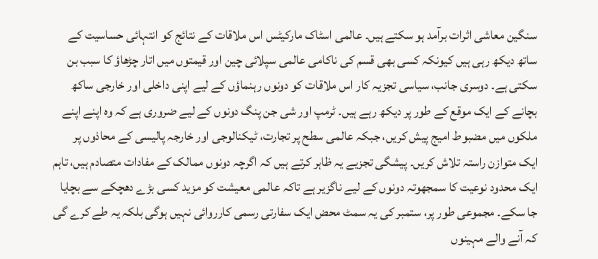سنگین معاشی اثرات برآمد ہو سکتے ہیں۔ عالمی اسٹاک مارکیٹس اس ملاقات کے نتائج کو انتہائی حساسیت کے ساتھ دیکھ رہی ہیں کیونکہ کسی بھی قسم کی ناکامی عالمی سپلائی چین اور قیمتوں میں اتار چڑھاؤ کا سبب بن سکتی ہے۔ دوسری جانب، سیاسی تجزیہ کار اس ملاقات کو دونوں رہنماؤں کے لیے اپنی داخلی اور خارجی ساکھ بچانے کے ایک موقع کے طور پر دیکھ رہے ہیں۔ ٹرمپ اور شی جن پنگ دونوں کے لیے ضروری ہے کہ وہ اپنے اپنے ملکوں میں مضبوط امیج پیش کریں، جبکہ عالمی سطح پر تجارت، ٹیکنالوجی اور خارجہ پالیسی کے محاذوں پر ایک متوازن راستہ تلاش کریں۔ پیشگی تجزیے یہ ظاہر کرتے ہیں کہ اگرچہ دونوں ممالک کے مفادات متصادم ہیں، تاہم ایک محدود نوعیت کا سمجھوتہ دونوں کے لیے ناگزیر ہے تاکہ عالمی معیشت کو مزید کسی بڑے دھچکے سے بچایا جا سکے۔ مجموعی طور پر، ستمبر کی یہ سمٹ محض ایک سفارتی رسمی کارروائی نہیں ہوگی بلکہ یہ طے کرے گی کہ آنے والے مہینوں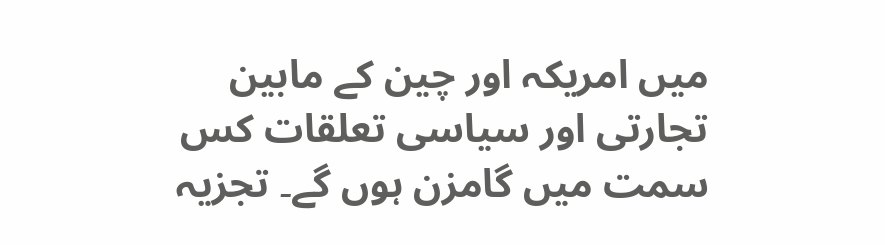میں امریکہ اور چین کے مابین تجارتی اور سیاسی تعلقات کس سمت میں گامزن ہوں گے۔ تجزیہ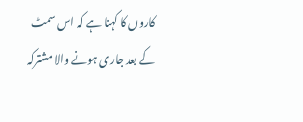کاروں کا کہنا ہے کہ اس سمٹ کے بعد جاری ہونے والا مشترکہ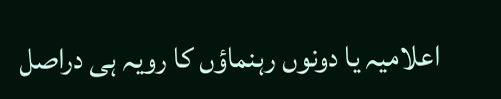اعلامیہ یا دونوں رہنماؤں کا رویہ ہی دراصل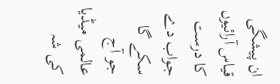ان پیشگی قیاس آرائیوں کا درست جواب دے سکے گا جو آج عالمی میڈیا کی شہ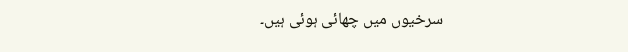سرخیوں میں چھائی ہوئی ہیں۔